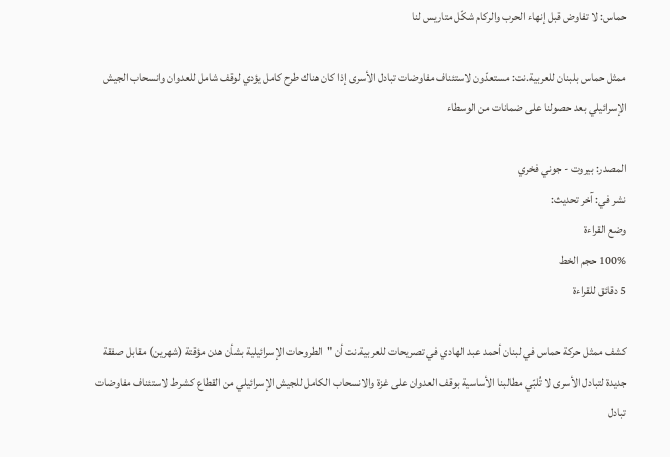حماس: لا تفاوض قبل إنهاء الحرب والركام شكّل متاريس لنا

ممثل حماس بلبنان للعربية.نت: مستعدّون لاستئناف مفاوضات تبادل الأسرى إذا كان هناك طرح كامل يؤدي لوقف شامل للعدوان وانسحاب الجيش الإسرائيلي بعد حصولنا على ضمانات من الوسطاء

المصدر: بيروت - جوني فخري
نشر في: آخر تحديث:
وضع القراءة
100% حجم الخط
5 دقائق للقراءة

كشف ممثل حركة حماس في لبنان أحمد عبد الهادي في تصريحات للعربية.نت أن "الطروحات الإسرائيلية بشأن هدن مؤقتة (شهرين) مقابل صفقة جديدة لتبادل الأسرى لا تُلبّي مطالبنا الأساسية بوقف العدوان على غزة والانسحاب الكامل للجيش الإسرائيلي من القطاع كشرط لاستئناف مفاوضات تبادل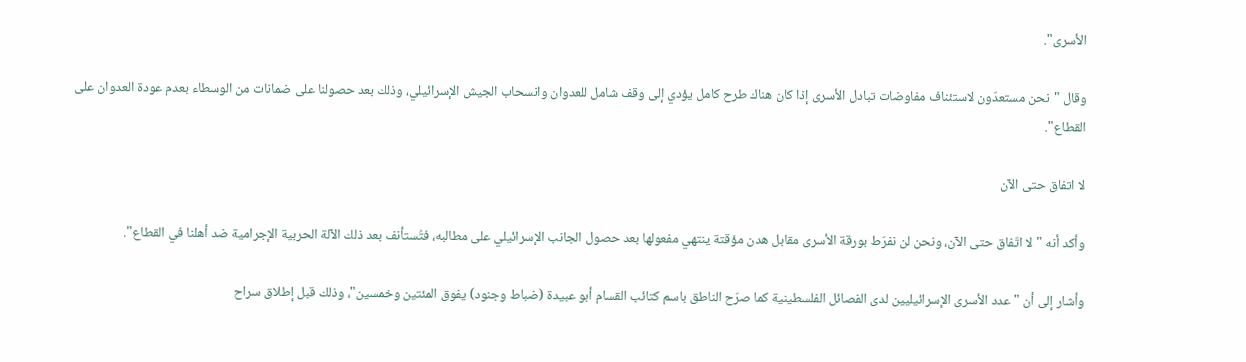الأسرى".

وقال "نحن مستعدّون لاستئناف مفاوضات تبادل الأسرى إذا كان هناك طرح كامل يؤدي إلى وقف شامل للعدوان وانسحاب الجيش الإسرائيلي، وذلك بعد حصولنا على ضمانات من الوسطاء بعدم عودة العدوان على القطاع".

لا اتفاق حتى الآن

وأكد أنه "لا اتّفاق حتى الآن، ونحن لن نفرّط بورقة الأسرى مقابل هدن مؤقتة ينتهي مفعولها بعد حصول الجانب الإسرائيلي على مطالبه، فتُستأنف بعد ذلك الآلة الحربية الإجرامية ضد أهلنا في القطاع".

وأشار إلى أن "عدد الأسرى الإسرائيليين لدى الفصائل الفلسطينية كما صرّح الناطق باسم كتائب القسام أبو عبيدة (ضباط وجنود) يفوق المئتين وخمسين"، وذلك قبل إطلاق سراح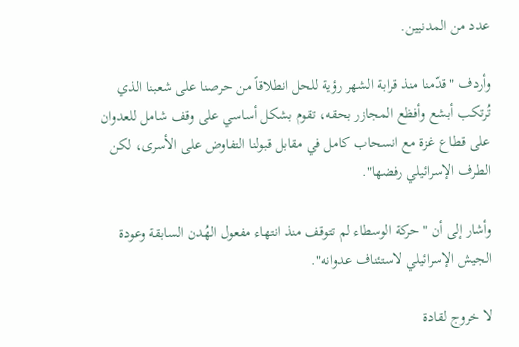عدد من المدنيين.

وأردف "قدّمنا منذ قرابة الشهر رؤية للحل انطلاقاً من حرصنا على شعبنا الذي تُرتكب أبشع وأفظع المجازر بحقه، تقوم بشكل أساسي على وقف شامل للعدوان على قطاع غزة مع انسحاب كامل في مقابل قبولنا التفاوض على الأسرى، لكن الطرف الإسرائيلي رفضها".

وأشار إلى أن "حركة الوسطاء لم تتوقف منذ انتهاء مفعول الهُدن السابقة وعودة الجيش الإسرائيلي لاستئناف عدوانه".

لا خروج لقادة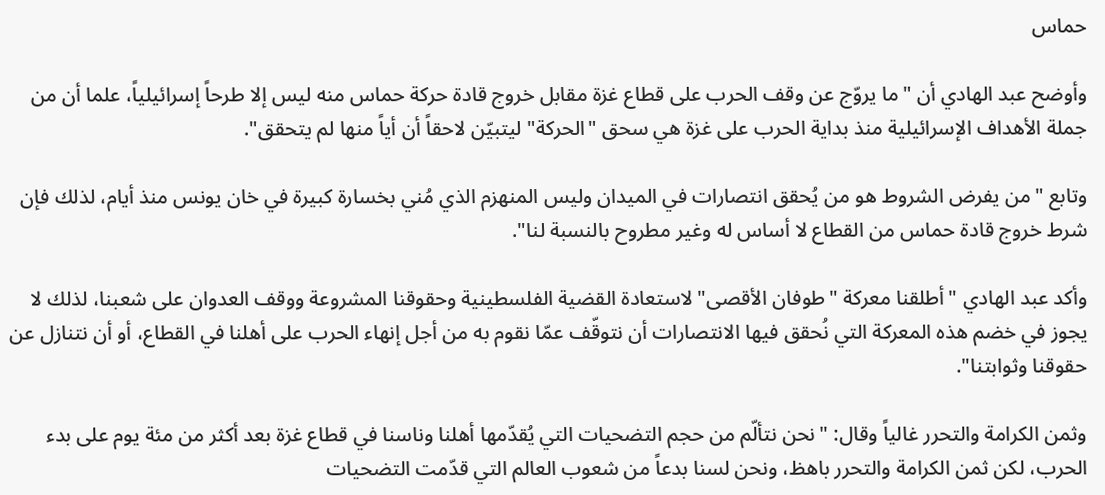حماس

وأوضح عبد الهادي أن "ما يروّج عن وقف الحرب على قطاع غزة مقابل خروج قادة حركة حماس منه ليس إلا طرحاً إسرائيلياً، علما أن من جملة الأهداف الإسرائيلية منذ بداية الحرب على غزة هي سحق "الحركة" ليتبيّن لاحقاً أن أياً منها لم يتحقق".

وتابع "من يفرض الشروط هو من يُحقق انتصارات في الميدان وليس المنهزم الذي مُني بخسارة كبيرة في خان يونس منذ أيام، لذلك فإن شرط خروج قادة حماس من القطاع لا أساس له وغير مطروح بالنسبة لنا".

وأكد عبد الهادي "أطلقنا معركة "طوفان الأقصى" لاستعادة القضية الفلسطينية وحقوقنا المشروعة ووقف العدوان على شعبنا، لذلك لا يجوز في خضم هذه المعركة التي نُحقق فيها الانتصارات أن نتوقّف عمّا نقوم به من أجل إنهاء الحرب على أهلنا في القطاع، أو أن نتنازل عن حقوقنا وثوابتنا".

وثمن الكرامة والتحرر غالياً وقال: "نحن نتألّم من حجم التضحيات التي يُقدّمها أهلنا وناسنا في قطاع غزة بعد أكثر من مئة يوم على بدء الحرب، لكن ثمن الكرامة والتحرر باهظ، ونحن لسنا بدعاً من شعوب العالم التي قدّمت التضحيات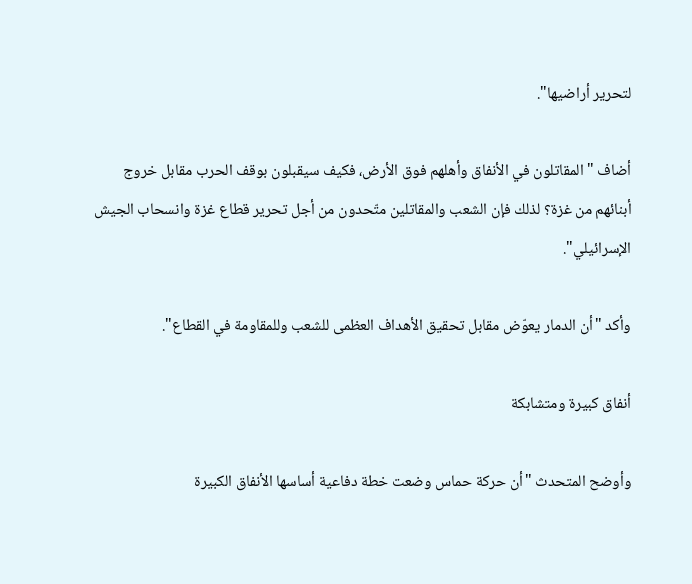لتحرير أراضيها".

أضاف "المقاتلون في الأنفاق وأهلهم فوق الأرض، فكيف سيقبلون بوقف الحرب مقابل خروج أبنائهم من غزة؟ لذلك فإن الشعب والمقاتلين متّحدون من أجل تحرير قطاع غزة وانسحاب الجيش الإسرائيلي".

وأكد "أن الدمار يعوّض مقابل تحقيق الأهداف العظمى للشعب وللمقاومة في القطاع".

أنفاق كبيرة ومتشابكة

وأوضح المتحدث "أن حركة حماس وضعت خطة دفاعية أساسها الأنفاق الكبيرة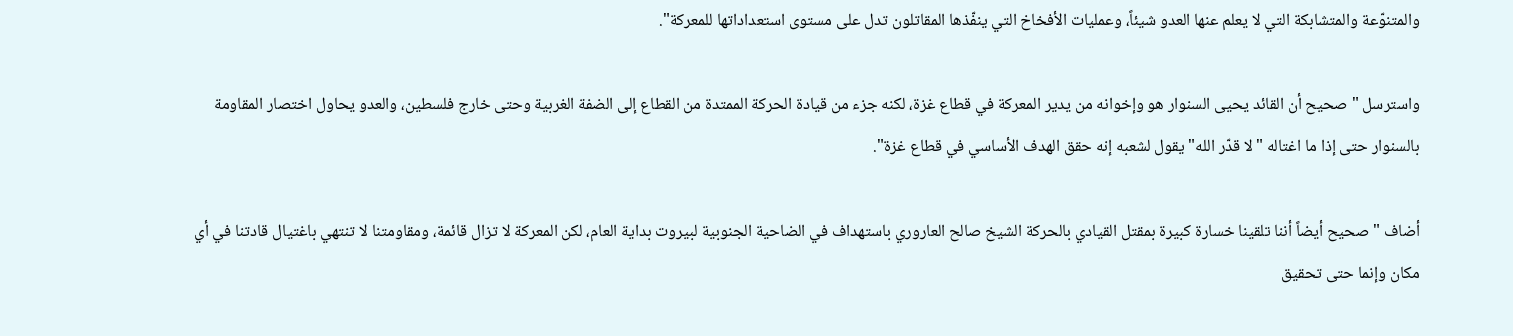والمتنوّعة والمتشابكة التي لا يعلم عنها العدو شيئاً، وعمليات الأفخاخ التي ينفّذها المقاتلون تدل على مستوى استعداداتها للمعركة".

واسترسل "صحيح أن القائد يحيى السنوار هو وإخوانه من يدير المعركة في قطاع غزة، لكنه جزء من قيادة الحركة الممتدة من القطاع إلى الضفة الغربية وحتى خارج فلسطين، والعدو يحاول اختصار المقاومة بالسنوار حتى إذا ما اغتاله "لا قدّر الله" يقول لشعبه إنه حقق الهدف الأساسي في قطاع غزة".

أضاف "صحيح أيضاً أننا تلقينا خسارة كبيرة بمقتل القيادي بالحركة الشيخ صالح العاروري باستهداف في الضاحية الجنوبية لبيروت بداية العام، لكن المعركة لا تزال قائمة، ومقاومتنا لا تنتهي باغتيال قادتنا في أي مكان وإنما حتى تحقيق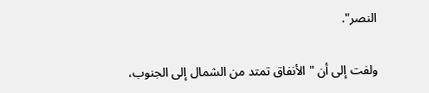النصر".

ولفت إلى أن " الأنفاق تمتد من الشمال إلى الجنوب،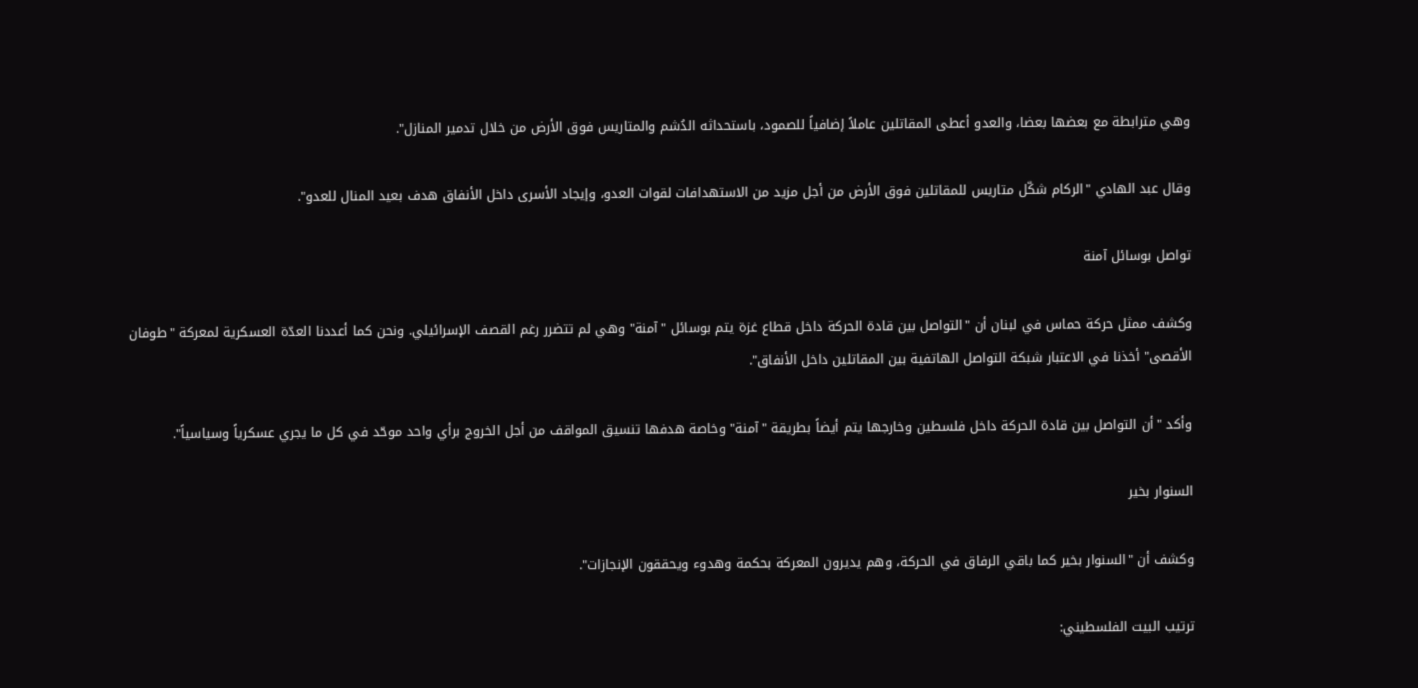وهي مترابطة مع بعضها بعضا، والعدو أعطى المقاتلين عاملاً إضافياً للصمود، باستحداثه الدُشم والمتاريس فوق الأرض من خلال تدمير المنازل".

وقال عبد الهادي "الركام شكّل متاريس للمقاتلين فوق الأرض من أجل مزيد من الاستهدافات لقوات العدو، وإيجاد الأسرى داخل الأنفاق هدف بعيد المنال للعدو".

تواصل بوسائل آمنة

وكشف ممثل حركة حماس في لبنان أن "التواصل بين قادة الحركة داخل قطاع غزة يتم بوسائل "آمنة" وهي لم تتضرر رغم القصف الإسرائيلي. ونحن كما أعددنا العدّة العسكرية لمعركة "طوفان الأقصى" أخذنا في الاعتبار شبكة التواصل الهاتفية بين المقاتلين داخل الأنفاق".

وأكد "أن التواصل بين قادة الحركة داخل فلسطين وخارجها يتم أيضاً بطريقة "آمنة" وخاصة هدفها تنسيق المواقف من أجل الخروج برأي واحد موحّد في كل ما يجري عسكرياً وسياسياً".

السنوار بخير

وكشف أن "السنوار بخير كما باقي الرفاق في الحركة، وهم يديرون المعركة بحكمة وهدوء ويحققون الإنجازات".

ترتيب البيت الفلسطيني: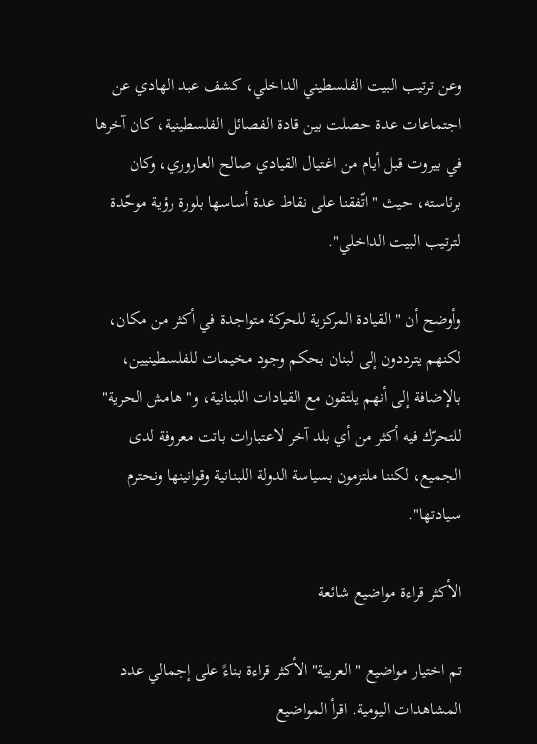وعن ترتيب البيت الفلسطيني الداخلي، كشف عبد الهادي عن اجتماعات عدة حصلت بين قادة الفصائل الفلسطينية، كان آخرها في بيروت قبل أيام من اغتيال القيادي صالح العاروري، وكان برئاسته، حيث "اتّفقنا على نقاط عدة أساسها بلورة رؤية موحّدة لترتيب البيت الداخلي".

وأوضح أن "القيادة المركزية للحركة متواجدة في أكثر من مكان، لكنهم يترددون إلى لبنان بحكم وجود مخيمات للفلسطينيين، بالإضافة إلى أنهم يلتقون مع القيادات اللبنانية، و"هامش الحرية" للتحرّك فيه أكثر من أي بلد آخر لاعتبارات باتت معروفة لدى الجميع، لكننا ملتزمون بسياسة الدولة اللبنانية وقوانينها ونحترم سيادتها".

الأكثر قراءة مواضيع شائعة

تم اختيار مواضيع "العربية" الأكثر قراءة بناءً على إجمالي عدد المشاهدات اليومية. اقرأ المواضيع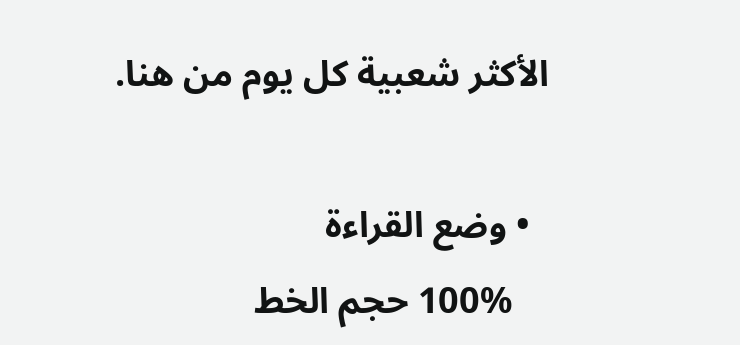الأكثر شعبية كل يوم من هنا.

  • وضع القراءة
    100% حجم الخط